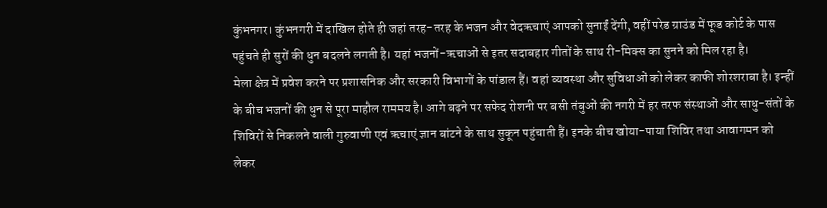कुंभनगर। कुंभनगरी में दाखिल होते ही जहां तरह-तरह के भजन और वेदऋचाएं आपको सुनाईं देंगी, वहीं परेड ग्राउंड में फूड कोर्ट के पास पहुंचते ही सुरों की धुन बदलने लगती है। यहां भजनों-ऋचाओं से इतर सदाबहार गीतों के साथ री-मिक्स का सुनने को मिल रहा है।
मेला क्षेत्र में प्रवेश करने पर प्रशासनिक और सरकारी विभागों के पांडाल हैं। वहां व्यवस्था और सुविधाओं को लेकर काफी शोरशराबा है। इन्हीं के बीच भजनों की धुन से पूरा माहौल राममय है। आगे बढ़ने पर सफेद रोशनी पर बसी तंबुओं की नगरी में हर तरफ संस्थाओं और साधु-संतों के शिविरों से निकलने वाली गुरुवाणी एवं ऋचाएं ज्ञान बांटने के साथ सुकून पहुंचाती हैं। इनके बीच खोया-पाया शिविर तथा आवागमन को लेकर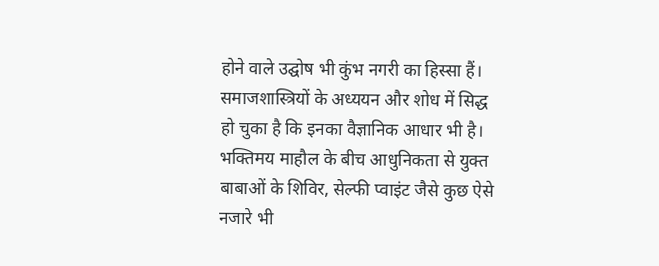होने वाले उद्घोष भी कुंभ नगरी का हिस्सा हैं। समाजशास्त्रियों के अध्ययन और शोध में सिद्ध हो चुका है कि इनका वैज्ञानिक आधार भी है।
भक्तिमय माहौल के बीच आधुनिकता से युक्त बाबाओं के शिविर, सेल्फी प्वाइंट जैसे कुछ ऐसे नजारे भी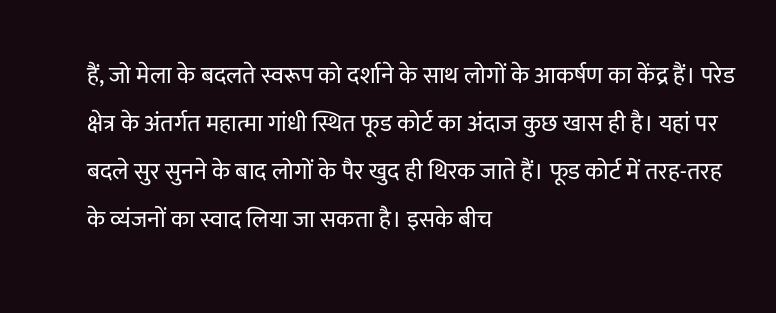हैं, जो मेला के बदलते स्वरूप को दर्शाने के साथ लोगों के आकर्षण का केंद्र हैं। परेड क्षेत्र के अंतर्गत महात्मा गांधी स्थित फूड कोर्ट का अंदाज कुछ खास ही है। यहां पर बदले सुर सुनने के बाद लोगों के पैर खुद ही थिरक जाते हैं। फूड कोर्ट में तरह-तरह के व्यंजनों का स्वाद लिया जा सकता है। इसके बीच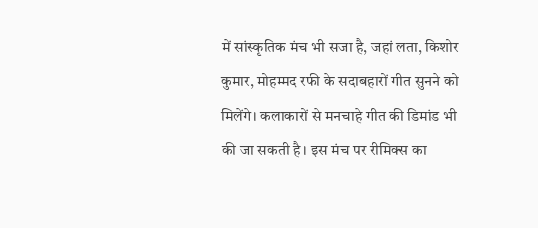में सांस्कृतिक मंच भी सजा है, जहां लता, किशोर कुमार, मोहम्मद रफी के सदाबहारों गीत सुनने को मिलेंगे। कलाकारों से मनचाहे गीत की डिमांड भी की जा सकती है। इस मंच पर रीमिक्स का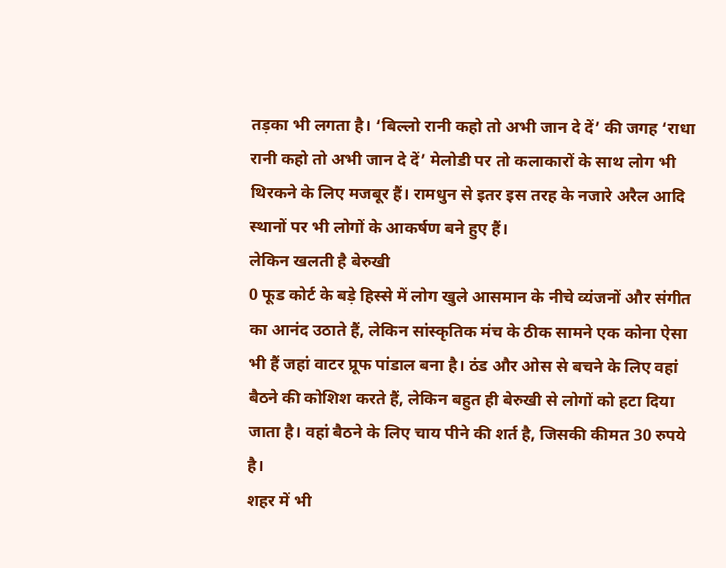तड़का भी लगता है। ‘बिल्लो रानी कहो तो अभी जान दे दें’ की जगह ‘राधा रानी कहो तो अभी जान दे दें’ मेलोडी पर तो कलाकारों के साथ लोग भी थिरकने के लिए मजबूर हैं। रामधुन से इतर इस तरह के नजारे अरैल आदि स्थानों पर भी लोगों के आकर्षण बने हुए हैं।
लेकिन खलती है बेरुखी
0 फूड कोर्ट के बड़े हिस्से में लोग खुले आसमान के नीचे व्यंजनों और संगीत का आनंद उठाते हैं, लेकिन सांस्कृतिक मंच के ठीक सामने एक कोना ऐसा भी हैं जहां वाटर प्रूफ पांडाल बना है। ठंड और ओस से बचने के लिए वहां बैठने की कोशिश करते हैं, लेकिन बहुत ही बेरुखी से लोगों को हटा दिया जाता है। वहां बैठने के लिए चाय पीने की शर्त है, जिसकी कीमत 30 रुपये है।
शहर में भी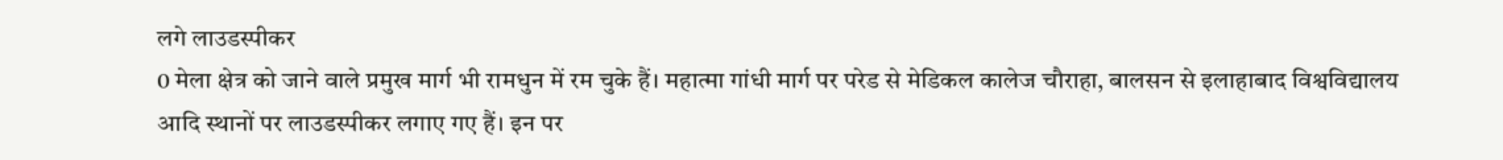लगे लाउडस्पीकर
0 मेला क्षेत्र को जाने वाले प्रमुख मार्ग भी रामधुन में रम चुके हैं। महात्मा गांधी मार्ग पर परेड से मेडिकल कालेज चौराहा, बालसन से इलाहाबाद विश्वविद्यालय आदि स्थानों पर लाउडस्पीकर लगाए गए हैं। इन पर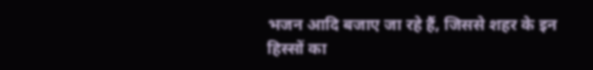भजन आदि बजाए जा रहे हैं, जिससे शहर के इन हिस्सों का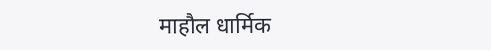माहौल धार्मिक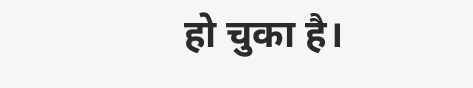हो चुका है।